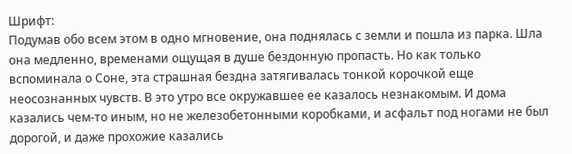Шрифт:
Подумав обо всем этом в одно мгновение, она поднялась с земли и пошла из парка. Шла она медленно, временами ощущая в душе бездонную пропасть. Но как только вспоминала о Соне, эта страшная бездна затягивалась тонкой корочкой еще неосознанных чувств. В это утро все окружавшее ее казалось незнакомым. И дома казались чем-то иным, но не железобетонными коробками, и асфальт под ногами не был дорогой, и даже прохожие казались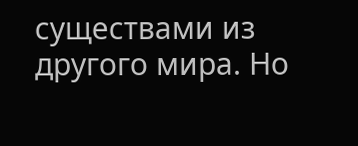существами из другого мира. Но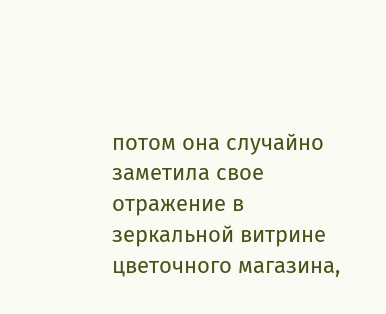потом она случайно заметила свое отражение в зеркальной витрине цветочного магазина,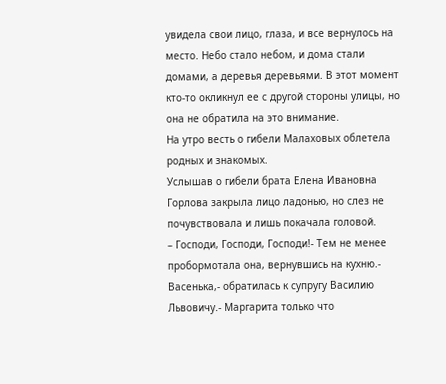увидела свои лицо, глаза, и все вернулось на место. Небо стало небом, и дома стали домами, а деревья деревьями. В этот момент кто-то окликнул ее с другой стороны улицы, но она не обратила на это внимание.
На утро весть о гибели Малаховых облетела родных и знакомых.
Услышав о гибели брата Елена Ивановна Горлова закрыла лицо ладонью, но слез не почувствовала и лишь покачала головой.
– Господи, Господи, Господи!- Тем не менее пробормотала она, вернувшись на кухню.- Васенька,- обратилась к супругу Василию Львовичу.- Маргарита только что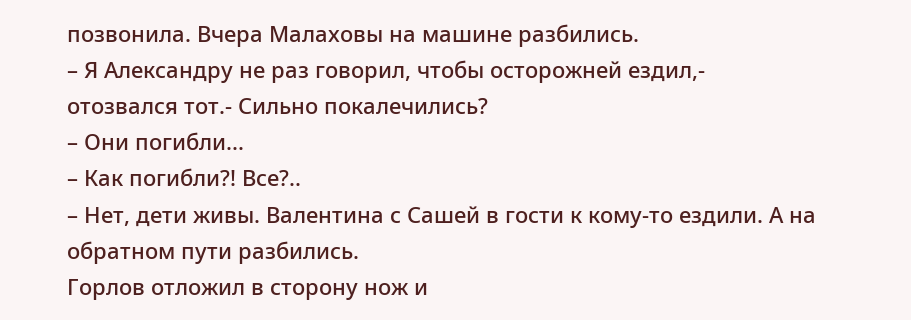позвонила. Вчера Малаховы на машине разбились.
– Я Александру не раз говорил, чтобы осторожней ездил,- отозвался тот.- Сильно покалечились?
– Они погибли...
– Как погибли?! Все?..
– Нет, дети живы. Валентина с Сашей в гости к кому-то ездили. А на обратном пути разбились.
Горлов отложил в сторону нож и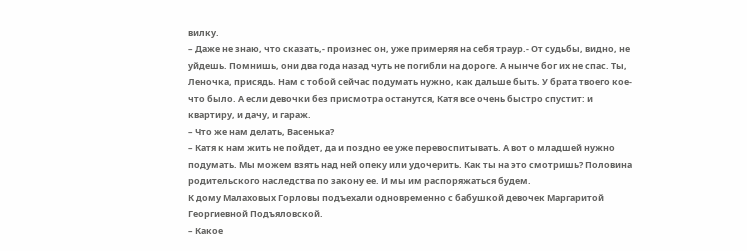вилку.
– Даже не знаю, что сказать,- произнес он, уже примеряя на себя траур.- От судьбы, видно, не уйдешь. Помнишь, они два года назад чуть не погибли на дороге. А нынче бог их не спас. Ты, Леночка, присядь. Нам с тобой сейчас подумать нужно, как дальше быть. У брата твоего кое-что было. А если девочки без присмотра останутся, Катя все очень быстро спустит: и квартиру, и дачу, и гараж.
– Что же нам делать, Васенька?
– Катя к нам жить не пойдет, да и поздно ее уже перевоспитывать. А вот о младшей нужно подумать. Мы можем взять над ней опеку или удочерить. Как ты на это смотришь? Половина родительского наследства по закону ее. И мы им распоряжаться будем.
К дому Малаховых Горловы подъехали одновременно с бабушкой девочек Маргаритой Георгиевной Подъяловской.
– Какое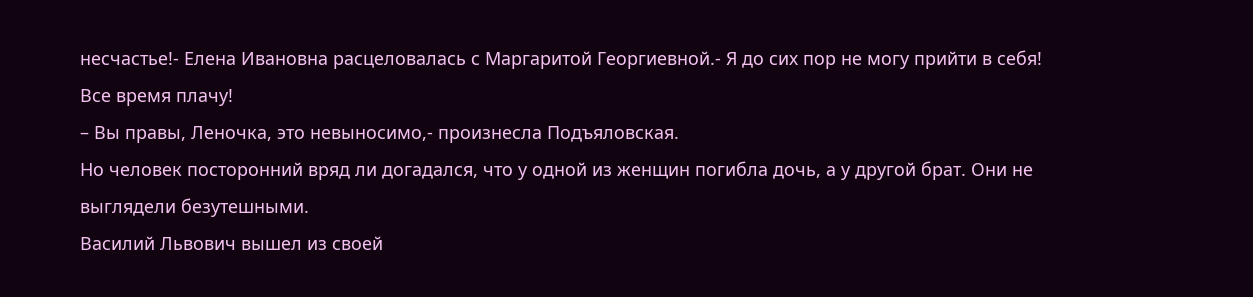несчастье!- Елена Ивановна расцеловалась с Маргаритой Георгиевной.- Я до сих пор не могу прийти в себя! Все время плачу!
– Вы правы, Леночка, это невыносимо,- произнесла Подъяловская.
Но человек посторонний вряд ли догадался, что у одной из женщин погибла дочь, а у другой брат. Они не выглядели безутешными.
Василий Львович вышел из своей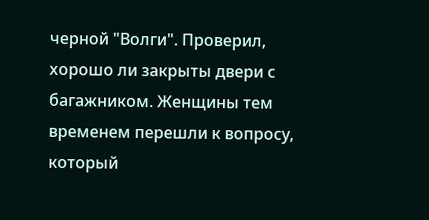черной "Волги". Проверил, хорошо ли закрыты двери с багажником. Женщины тем временем перешли к вопросу, который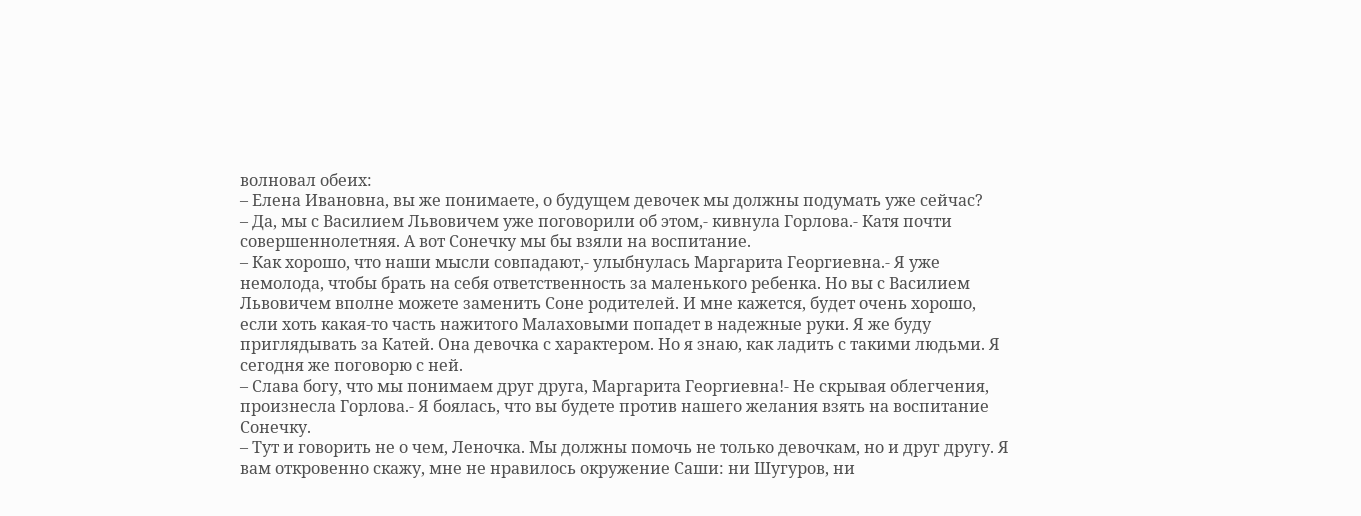волновал обеих:
– Елена Ивановна, вы же понимаете, о будущем девочек мы должны подумать уже сейчас?
– Да, мы с Василием Львовичем уже поговорили об этом,- кивнула Горлова.- Катя почти совершеннолетняя. А вот Сонечку мы бы взяли на воспитание.
– Как хорошо, что наши мысли совпадают,- улыбнулась Маргарита Георгиевна.- Я уже немолода, чтобы брать на себя ответственность за маленького ребенка. Но вы с Василием Львовичем вполне можете заменить Соне родителей. И мне кажется, будет очень хорошо, если хоть какая-то часть нажитого Малаховыми попадет в надежные руки. Я же буду приглядывать за Катей. Она девочка с характером. Но я знаю, как ладить с такими людьми. Я сегодня же поговорю с ней.
– Слава богу, что мы понимаем друг друга, Маргарита Георгиевна!- Не скрывая облегчения, произнесла Горлова.- Я боялась, что вы будете против нашего желания взять на воспитание Сонечку.
– Тут и говорить не о чем, Леночка. Мы должны помочь не только девочкам, но и друг другу. Я вам откровенно скажу, мне не нравилось окружение Саши: ни Шугуров, ни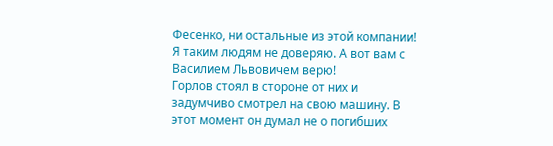Фесенко, ни остальные из этой компании! Я таким людям не доверяю. А вот вам с Василием Львовичем верю!
Горлов стоял в стороне от них и задумчиво смотрел на свою машину. В этот момент он думал не о погибших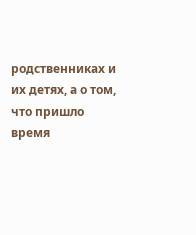родственниках и их детях, а о том, что пришло время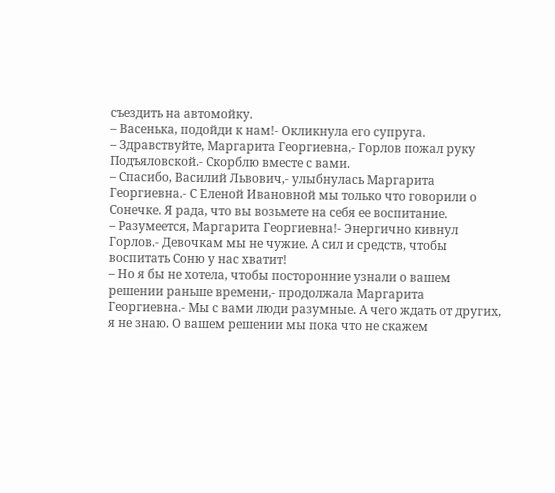съездить на автомойку.
– Васенька, подойди к нам!- Окликнула его супруга.
– Здравствуйте, Маргарита Георгиевна,- Горлов пожал руку Подъяловской.- Скорблю вместе с вами.
– Спасибо, Василий Львович,- улыбнулась Маргарита Георгиевна.- С Еленой Ивановной мы только что говорили о Сонечке. Я рада, что вы возьмете на себя ее воспитание.
– Разумеется, Маргарита Георгиевна!- Энергично кивнул Горлов.- Девочкам мы не чужие. А сил и средств, чтобы воспитать Соню у нас хватит!
– Но я бы не хотела, чтобы посторонние узнали о вашем решении раньше времени,- продолжала Маргарита Георгиевна.- Мы с вами люди разумные. А чего ждать от других, я не знаю. О вашем решении мы пока что не скажем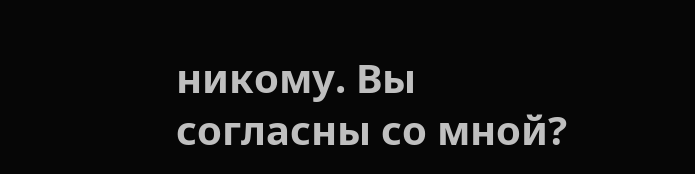никому. Вы согласны со мной?